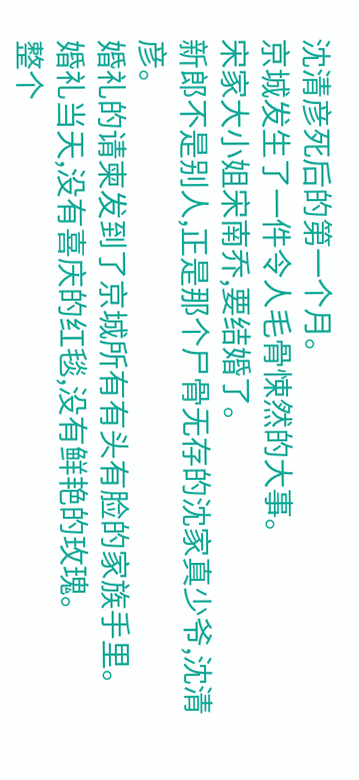沈清彦死后的第一个月。
京城发生了一件令人毛骨悚然的大事。
宋家大小姐宋南乔,要结婚了。
新郎不是别人,正是那个尸骨无存的沈家真少爷,沈清彦。
婚礼的请柬发到了京城所有有头有脸的家族手里。
婚礼当天,没有喜庆的红毯,没有鲜艳的玫瑰。
整个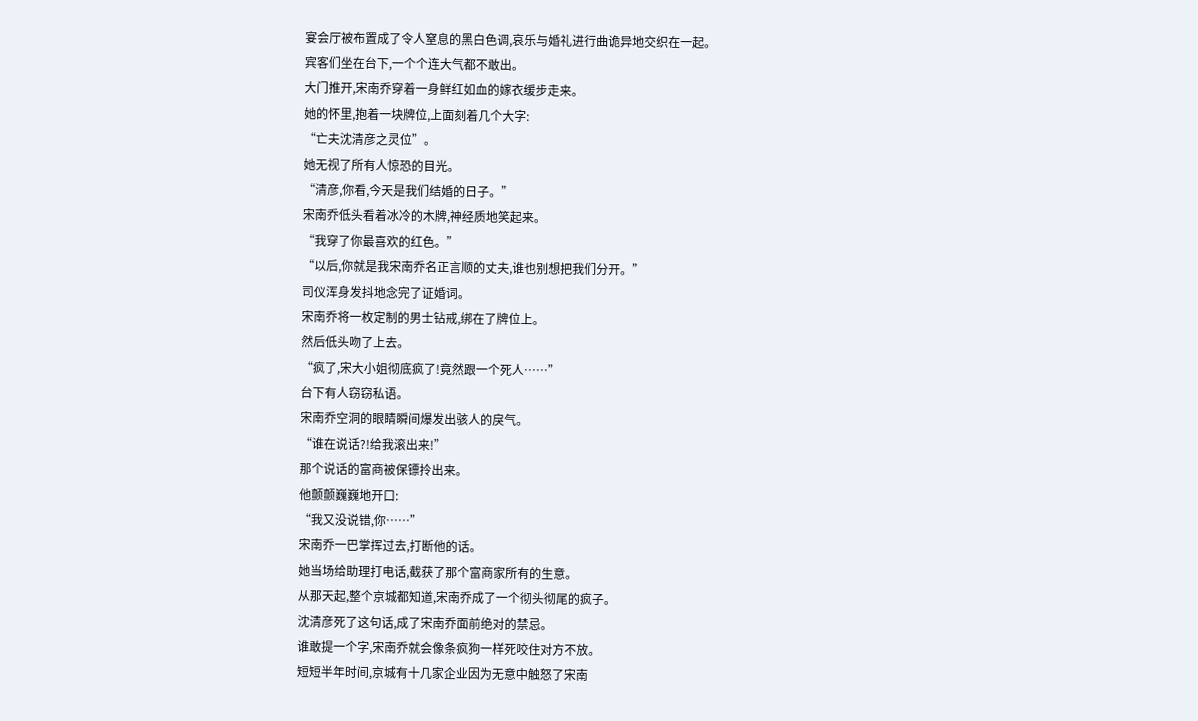宴会厅被布置成了令人窒息的黑白色调,哀乐与婚礼进行曲诡异地交织在一起。
宾客们坐在台下,一个个连大气都不敢出。
大门推开,宋南乔穿着一身鲜红如血的嫁衣缓步走来。
她的怀里,抱着一块牌位,上面刻着几个大字:
“亡夫沈清彦之灵位”。
她无视了所有人惊恐的目光。
“清彦,你看,今天是我们结婚的日子。”
宋南乔低头看着冰冷的木牌,神经质地笑起来。
“我穿了你最喜欢的红色。”
“以后,你就是我宋南乔名正言顺的丈夫,谁也别想把我们分开。”
司仪浑身发抖地念完了证婚词。
宋南乔将一枚定制的男士钻戒,绑在了牌位上。
然后低头吻了上去。
“疯了,宋大小姐彻底疯了!竟然跟一个死人……”
台下有人窃窃私语。
宋南乔空洞的眼睛瞬间爆发出骇人的戾气。
“谁在说话?!给我滚出来!”
那个说话的富商被保镖拎出来。
他颤颤巍巍地开口:
“我又没说错,你……”
宋南乔一巴掌挥过去,打断他的话。
她当场给助理打电话,截获了那个富商家所有的生意。
从那天起,整个京城都知道,宋南乔成了一个彻头彻尾的疯子。
沈清彦死了这句话,成了宋南乔面前绝对的禁忌。
谁敢提一个字,宋南乔就会像条疯狗一样死咬住对方不放。
短短半年时间,京城有十几家企业因为无意中触怒了宋南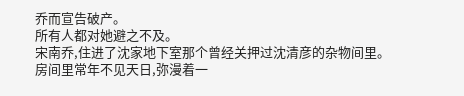乔而宣告破产。
所有人都对她避之不及。
宋南乔,住进了沈家地下室那个曾经关押过沈清彦的杂物间里。
房间里常年不见天日,弥漫着一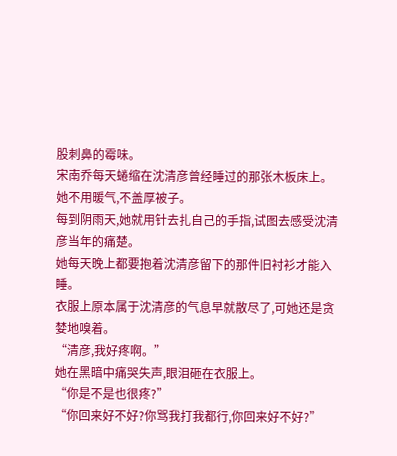股刺鼻的霉味。
宋南乔每天蜷缩在沈清彦曾经睡过的那张木板床上。
她不用暖气,不盖厚被子。
每到阴雨天,她就用针去扎自己的手指,试图去感受沈清彦当年的痛楚。
她每天晚上都要抱着沈清彦留下的那件旧衬衫才能入睡。
衣服上原本属于沈清彦的气息早就散尽了,可她还是贪婪地嗅着。
“清彦,我好疼啊。”
她在黑暗中痛哭失声,眼泪砸在衣服上。
“你是不是也很疼?”
“你回来好不好?你骂我打我都行,你回来好不好?”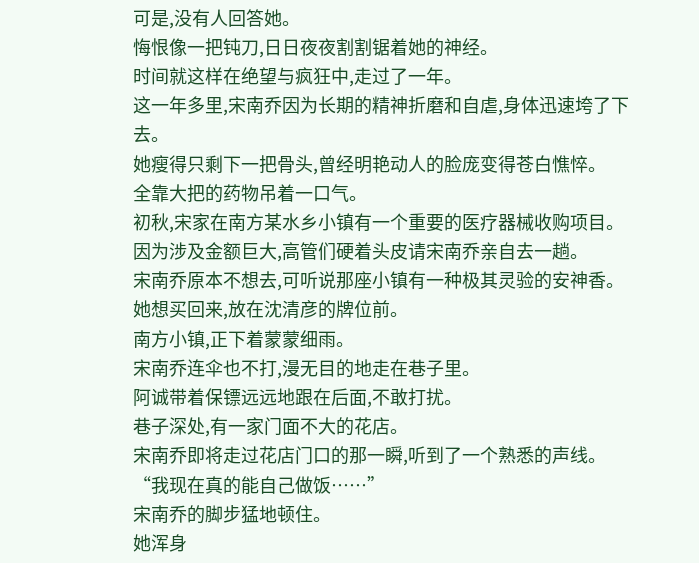可是,没有人回答她。
悔恨像一把钝刀,日日夜夜割割锯着她的神经。
时间就这样在绝望与疯狂中,走过了一年。
这一年多里,宋南乔因为长期的精神折磨和自虐,身体迅速垮了下去。
她瘦得只剩下一把骨头,曾经明艳动人的脸庞变得苍白憔悴。
全靠大把的药物吊着一口气。
初秋,宋家在南方某水乡小镇有一个重要的医疗器械收购项目。
因为涉及金额巨大,高管们硬着头皮请宋南乔亲自去一趟。
宋南乔原本不想去,可听说那座小镇有一种极其灵验的安神香。
她想买回来,放在沈清彦的牌位前。
南方小镇,正下着蒙蒙细雨。
宋南乔连伞也不打,漫无目的地走在巷子里。
阿诚带着保镖远远地跟在后面,不敢打扰。
巷子深处,有一家门面不大的花店。
宋南乔即将走过花店门口的那一瞬,听到了一个熟悉的声线。
“我现在真的能自己做饭……”
宋南乔的脚步猛地顿住。
她浑身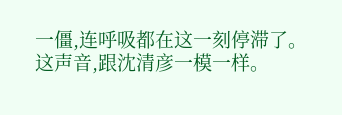一僵,连呼吸都在这一刻停滞了。
这声音,跟沈清彦一模一样。